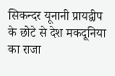सिकन्दर यूनानी प्रायद्वीप के छोटे से देश मकदूनिया का राजा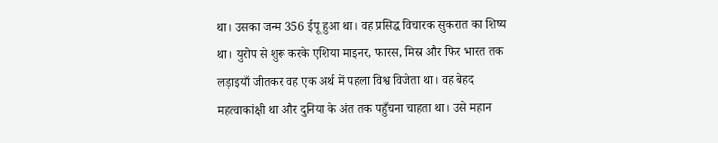था। उसका जन्म 356 ईपू हुआ था। वह प्रसिद्ध विचारक सुकरात का शिष्य था। युरोप से शुरू करके एशिया माइनर, फारस, मिस्र और फिर भारत तक लड़ाइयाँ जीतकर वह एक अर्थ में पहला विश्व विजेता था। वह बेहद महत्वाकांक्षी था और दुनिया के अंत तक पहुँचना चाहता था। उसे महान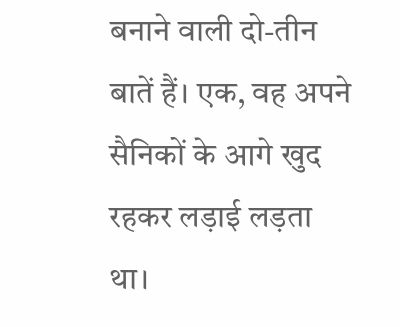बनाने वाली दो-तीन बातें हैं। एक, वह अपने सैनिकों के आगे खुद रहकर लड़ाई लड़ता था।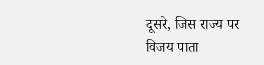दूसरे, जिस राज्य पर विजय पाता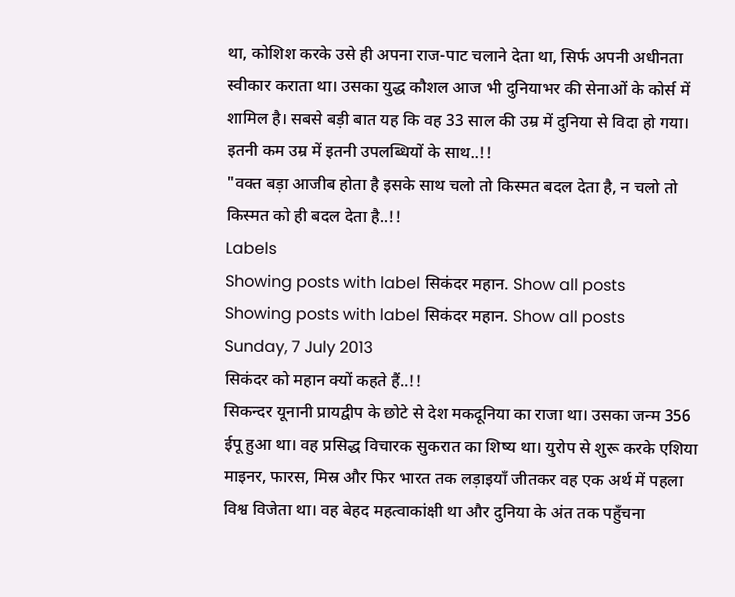था, कोशिश करके उसे ही अपना राज-पाट चलाने देता था, सिर्फ अपनी अधीनता स्वीकार कराता था। उसका युद्ध कौशल आज भी दुनियाभर की सेनाओं के कोर्स में शामिल है। सबसे बड़ी बात यह कि वह 33 साल की उम्र में दुनिया से विदा हो गया। इतनी कम उम्र में इतनी उपलब्धियों के साथ..!!
"वक्त बड़ा आजीब होता है इसके साथ चलो तो किस्मत बदल देता है, न चलो तो किस्मत को ही बदल देता है..!!
Labels
Showing posts with label सिकंदर महान. Show all posts
Showing posts with label सिकंदर महान. Show all posts
Sunday, 7 July 2013
सिकंदर को महान क्यों कहते हैं..!!
सिकन्दर यूनानी प्रायद्वीप के छोटे से देश मकदूनिया का राजा था। उसका जन्म 356 ईपू हुआ था। वह प्रसिद्ध विचारक सुकरात का शिष्य था। युरोप से शुरू करके एशिया माइनर, फारस, मिस्र और फिर भारत तक लड़ाइयाँ जीतकर वह एक अर्थ में पहला विश्व विजेता था। वह बेहद महत्वाकांक्षी था और दुनिया के अंत तक पहुँचना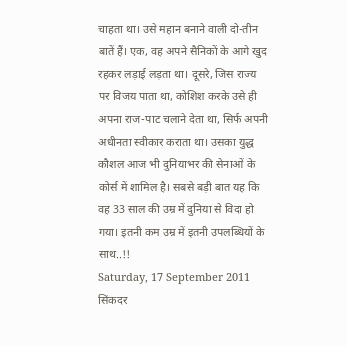चाहता था। उसे महान बनाने वाली दो-तीन बातें हैं। एक, वह अपने सैनिकों के आगे खुद रहकर लड़ाई लड़ता था। दूसरे, जिस राज्य पर विजय पाता था, कोशिश करके उसे ही अपना राज-पाट चलाने देता था, सिर्फ अपनी अधीनता स्वीकार कराता था। उसका युद्ध कौशल आज भी दुनियाभर की सेनाओं के कोर्स में शामिल है। सबसे बड़ी बात यह कि वह 33 साल की उम्र में दुनिया से विदा हो गया। इतनी कम उम्र में इतनी उपलब्धियों के साथ..!!
Saturday, 17 September 2011
सिंकदर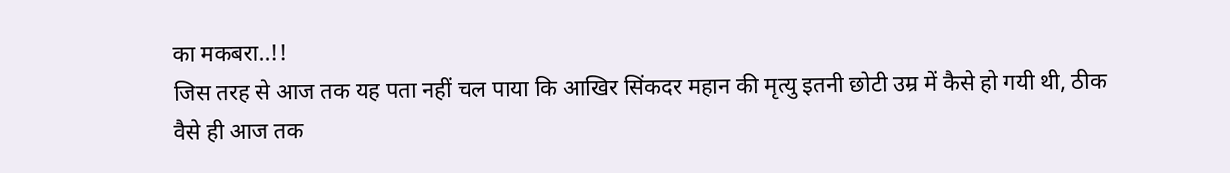का मकबरा..!!
जिस तरह से आज तक यह पता नहीं चल पाया कि आखिर सिंकदर महान की मृत्यु इतनी छोटी उम्र में कैसे हो गयी थी, ठीक वैसे ही आज तक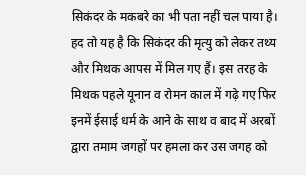सिकंदर के मकबरे का भी पता नहीं चल पाया है। हद तो यह है कि सिकंदर की मृत्यु को लेकर तथ्य और मिथक आपस में मिल गए हैं। इस तरह के मिथक पहले यूनान व रोमन काल में गढ़े गए फिर इनमें ईसाई धर्म के आने के साथ व बाद में अरबों द्वारा तमाम जगहों पर हमला कर उस जगह को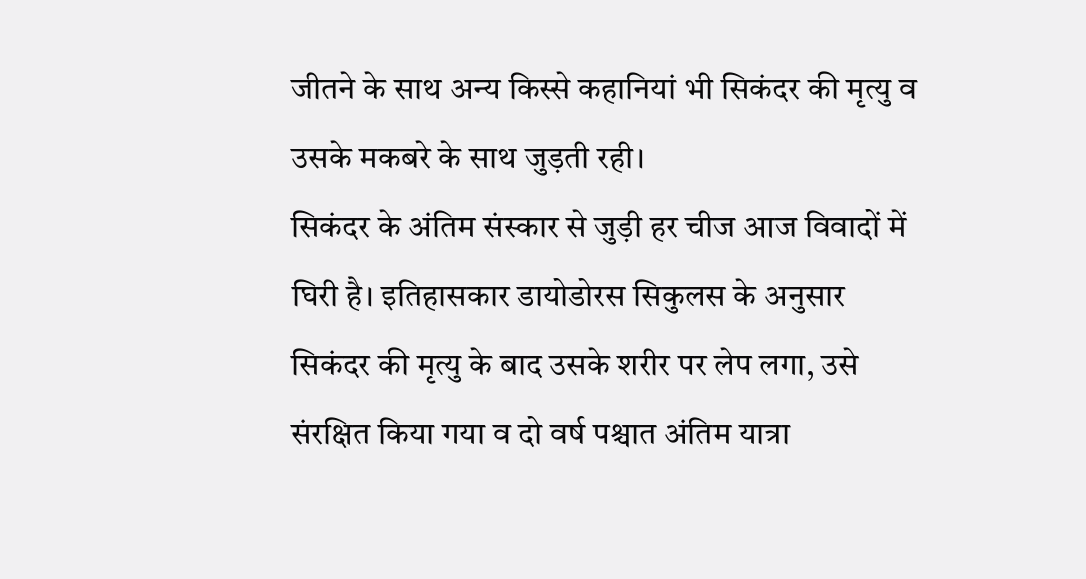जीतने के साथ अन्य किस्से कहानियां भी सिकंदर की मृत्यु व उसके मकबरे के साथ जुड़ती रही।
सिकंदर के अंतिम संस्कार से जुड़ी हर चीज आज विवादों में घिरी है। इतिहासकार डायोडोरस सिकुलस के अनुसार सिकंदर की मृत्यु के बाद उसके शरीर पर लेप लगा, उसे संरक्षित किया गया व दो वर्ष पश्चात अंतिम यात्रा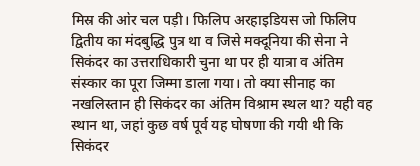मिस्र की आ॓र चल पड़ी। फिलिप अरहाइडियस जो फिलिप द्वितीय का मंदबुद्धि पुत्र था व जिसे मक्दूनिया की सेना ने सिकंदर का उत्तराधिकारी चुना था पर ही यात्रा व अंतिम संस्कार का पूरा जिम्मा डाला गया। तो क्या सीनाह का नखलिस्तान ही सिकंदर का अंतिम विश्राम स्थल था? यही वह स्थान था, जहां कुछ वर्ष पूर्व यह घोषणा की गयी थी कि सिकंदर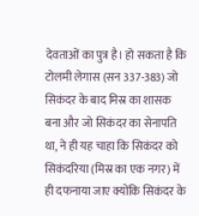देवताओं का पुत्र है। हो सकता है कि टोलमी लेगास (सन 337-383) जो सिकंदर के बाद मिस्र का शासक बना और जो सिकंदर का सेनापति था, ने ही यह चाहा कि सिकंदर को सिकंदरिया (मिस्र का एक नगर) में ही दफनाया जाए क्योंकि सिकंदर के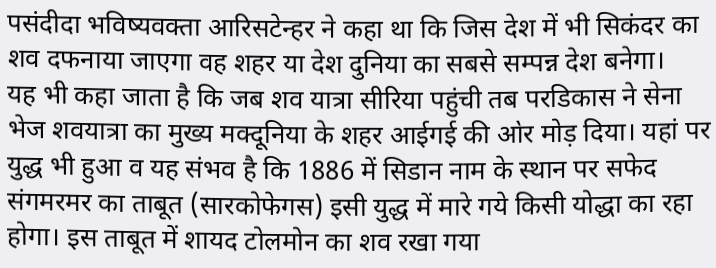पसंदीदा भविष्यवक्ता आरिसटेन्हर ने कहा था कि जिस देश में भी सिकंदर का शव दफनाया जाएगा वह शहर या देश दुनिया का सबसे सम्पन्न देश बनेगा।
यह भी कहा जाता है कि जब शव यात्रा सीरिया पहुंची तब परडिकास ने सेना भेज शवयात्रा का मुख्य मक्दूनिया के शहर आईगई की आ॓र मोड़ दिया। यहां पर युद्ध भी हुआ व यह संभव है कि 1886 में सिडान नाम के स्थान पर सफेद संगमरमर का ताबूत (सारकोफेगस) इसी युद्ध में मारे गये किसी योद्धा का रहा होगा। इस ताबूत में शायद टोलमोन का शव रखा गया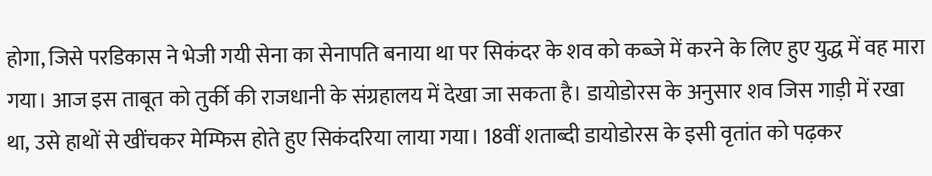होगा, जिसे परडिकास ने भेजी गयी सेना का सेनापति बनाया था पर सिकंदर के शव को कब्जे में करने के लिए हुए युद्ध में वह मारा गया। आज इस ताबूत को तुर्की की राजधानी के संग्रहालय में देखा जा सकता है। डायोडोरस के अनुसार शव जिस गाड़ी में रखा था, उसे हाथों से खींचकर मेम्फिस होते हुए सिकंदरिया लाया गया। 18वीं शताब्दी डायोडोरस के इसी वृतांत को पढ़कर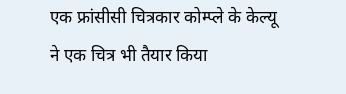एक फ्रांसीसी चित्रकार कोम्प्ले के केल्यू ने एक चित्र भी तैयार किया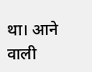था। आने वाली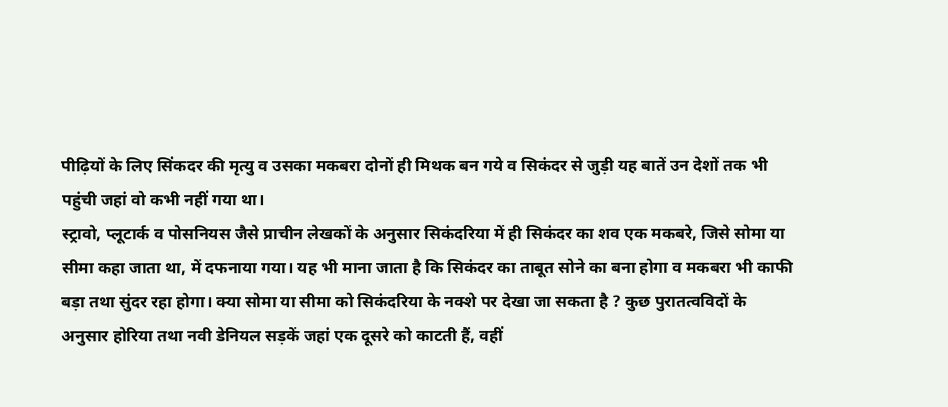पीढ़ियों के लिए सिंकदर की मृत्यु व उसका मकबरा दोनों ही मिथक बन गये व सिकंदर से जुड़ी यह बातें उन देशों तक भी पहुंची जहां वो कभी नहीं गया था।
स्ट्रावो, प्लूटार्क व पोसनियस जैसे प्राचीन लेखकों के अनुसार सिकंदरिया में ही सिकंदर का शव एक मकबरे, जिसे सोमा या सीमा कहा जाता था, में दफनाया गया। यह भी माना जाता है कि सिकंदर का ताबूत सोने का बना होगा व मकबरा भी काफी बड़ा तथा सुंदर रहा होगा। क्या सोमा या सीमा को सिकंदरिया के नक्शे पर देखा जा सकता है ? कुछ पुरातत्वविदों के अनुसार होरिया तथा नवी डेनियल सड़कें जहां एक दूसरे को काटती हैं, वहीं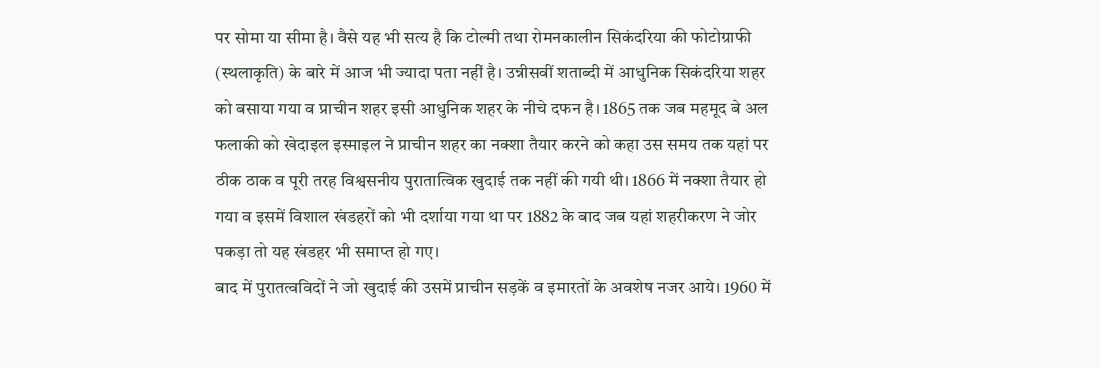पर सोमा या सीमा है। वैसे यह भी सत्य है कि टोल्मी तथा रोमनकालीन सिकंदरिया की फोटोग्राफी (स्थलाकृति) के बारे में आज भी ज्यादा पता नहीं है। उन्नीसवीं शताब्दी में आधुनिक सिकंदरिया शहर को बसाया गया व प्राचीन शहर इसी आधुनिक शहर के नीचे दफन है। 1865 तक जब महमूद बे अल फलाकी को खेदाइल इस्माइल ने प्राचीन शहर का नक्शा तैयार करने को कहा उस समय तक यहां पर ठीक ठाक व पूरी तरह विश्वसनीय पुरातात्विक खुदाई तक नहीं की गयी थी। 1866 में नक्शा तैयार हो गया व इसमें विशाल खंडहरों को भी दर्शाया गया था पर 1882 के बाद जब यहां शहरीकरण ने जोर पकड़ा तो यह खंडहर भी समाप्त हो गए।
बाद में पुरातत्वविदों ने जो खुदाई की उसमें प्राचीन सड़कें व इमारतों के अवशेष नजर आये। 1960 में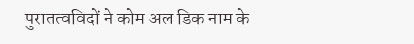पुरातत्वविदों ने कोम अल डिक नाम के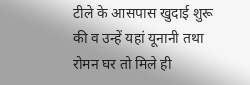टीले के आसपास खुदाई शुरू की व उन्हें यहां यूनानी तथा रोमन घर तो मिले ही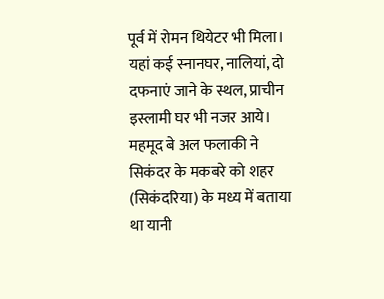पूर्व में रोमन थियेटर भी मिला। यहां कई स्नानघर, नालियां, दो दफनाएं जाने के स्थल, प्राचीन इस्लामी घर भी नजर आये। महमूद बे अल फलाकी ने सिकंदर के मकबरे को शहर (सिकंदरिया) के मध्य में बताया था यानी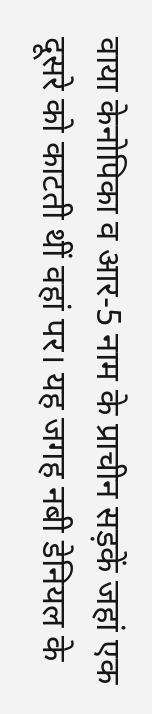वाया केनोपिका व आर-5 नाम के प्राचीन सड़कें जहां एक दूसरे को काटती थीं वहां पर। यह जगह नबी डेनियल के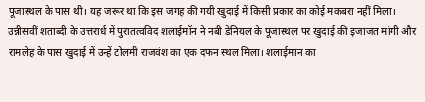पूजास्थल के पास थी। यह जरूर था कि इस जगह की गयी खुदाई में किसी प्रकार का कोई मकबरा नहीं मिला।
उन्नीसवीं शताब्दी के उत्तरार्ध में पुरातत्वविद शलाईमॉन ने नबी डेनियल के पूजास्थल पर खुदाई की इजाजत मांगी और रामलेह के पास खुदाई में उन्हें टोलमी राजवंश का एक दफन स्थल मिला। शलाईमान का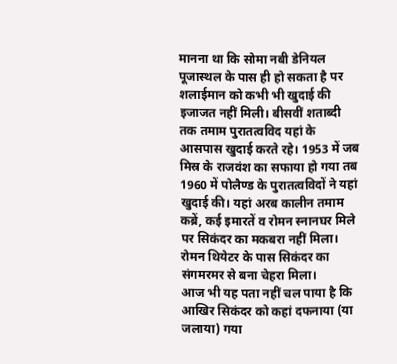मानना था कि सोमा नबी डेनियल पूजास्थल के पास ही हो सकता है पर शलाईमान को कभी भी खुदाई की इजाजत नहीं मिली। बीसवीं शताब्दी तक तमाम पुरातत्वविद यहां के आसपास खुदाई करते रहे। 1953 में जब मिस्र के राजवंश का सफाया हो गया तब 1960 में पोलैण्ड के पुरातत्वविदों ने यहां खुदाई की। यहां अरब कालीन तमाम कब्रें, कई इमारतें व रोमन स्नानघर मिले पर सिकंदर का मकबरा नहीं मिला। रोमन थियेटर के पास सिकंदर का संगमरमर से बना चेहरा मिला।
आज भी यह पता नहीं चल पाया है कि आखिर सिकंदर को कहां दफनाया (या जलाया) गया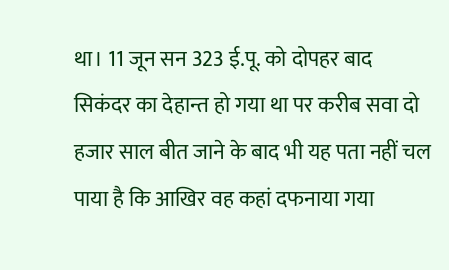था। 11 जून सन 323 ई.पू. को दोपहर बाद सिकंदर का देहान्त हो गया था पर करीब सवा दो हजार साल बीत जाने के बाद भी यह पता नहीं चल पाया है कि आखिर वह कहां दफनाया गया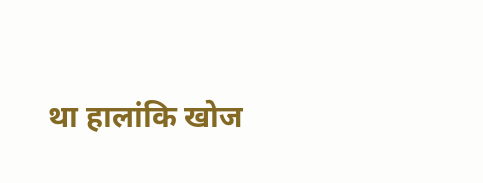था हालांकि खोज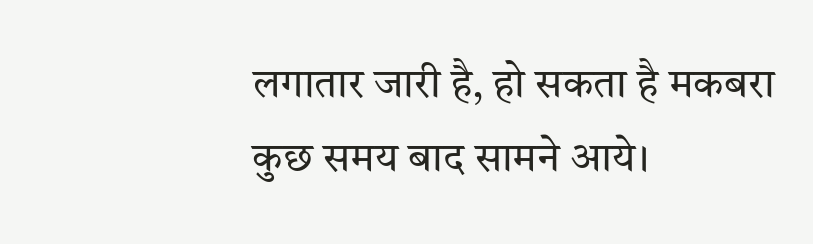लगातार जारी है, हो सकता है मकबरा कुछ समय बाद सामने आये।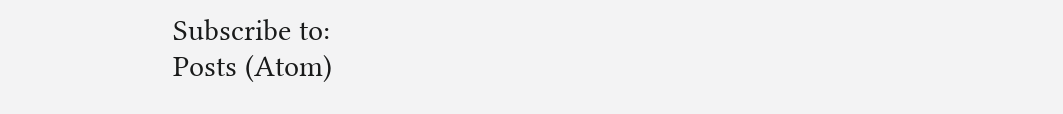Subscribe to:
Posts (Atom)